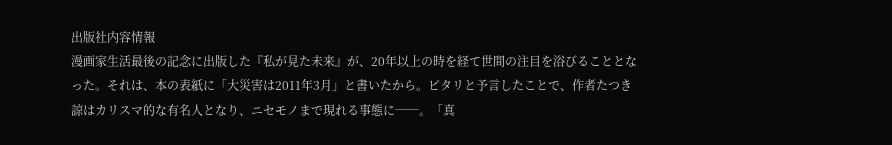出版社内容情報
漫画家生活最後の記念に出版した『私が見た未来』が、20年以上の時を経て世間の注目を浴びることとなった。それは、本の表紙に「大災害は2011年3月」と書いたから。ピタリと予言したことで、作者たつき諒はカリスマ的な有名人となり、ニセモノまで現れる事態に──。「真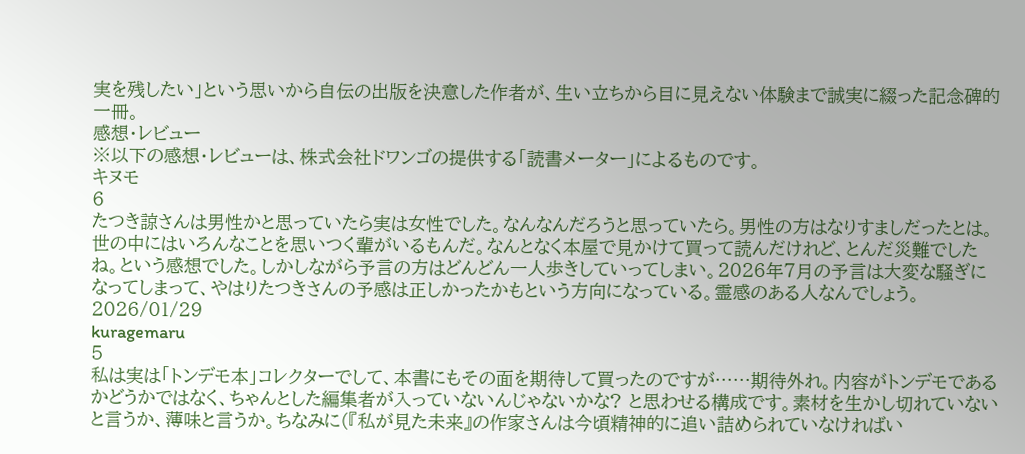実を残したい」という思いから自伝の出版を決意した作者が、生い立ちから目に見えない体験まで誠実に綴った記念碑的一冊。
感想・レビュー
※以下の感想・レビューは、株式会社ドワンゴの提供する「読書メーター」によるものです。
キヌモ
6
たつき諒さんは男性かと思っていたら実は女性でした。なんなんだろうと思っていたら。男性の方はなりすましだったとは。世の中にはいろんなことを思いつく輩がいるもんだ。なんとなく本屋で見かけて買って読んだけれど、とんだ災難でしたね。という感想でした。しかしながら予言の方はどんどん一人歩きしていってしまい。2026年7月の予言は大変な騒ぎになってしまって、やはりたつきさんの予感は正しかったかもという方向になっている。霊感のある人なんでしょう。2026/01/29
kuragemaru
5
私は実は「トンデモ本」コレクターでして、本書にもその面を期待して買ったのですが……期待外れ。内容がトンデモであるかどうかではなく、ちゃんとした編集者が入っていないんじゃないかな? と思わせる構成です。素材を生かし切れていないと言うか、薄味と言うか。ちなみに(『私が見た未来』の作家さんは今頃精神的に追い詰められていなければい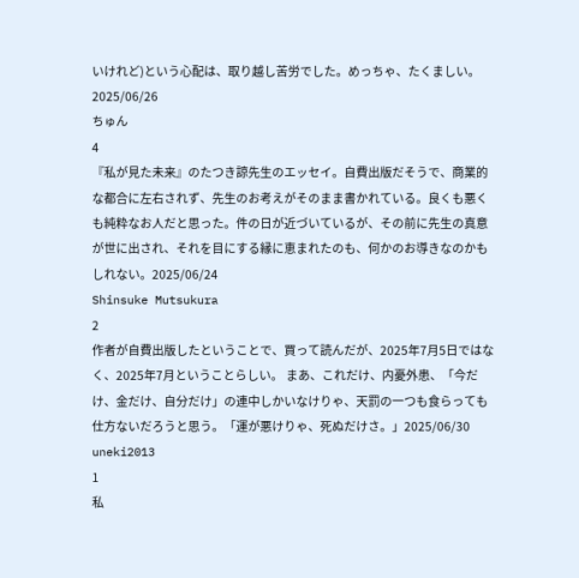いけれど)という心配は、取り越し苦労でした。めっちゃ、たくましい。2025/06/26
ちゅん
4
『私が見た未来』のたつき諒先生のエッセイ。自費出版だそうで、商業的な都合に左右されず、先生のお考えがそのまま書かれている。良くも悪くも純粋なお人だと思った。件の日が近づいているが、その前に先生の真意が世に出され、それを目にする縁に恵まれたのも、何かのお導きなのかもしれない。2025/06/24
Shinsuke Mutsukura
2
作者が自費出版したということで、買って読んだが、2025年7月5日ではなく、2025年7月ということらしい。 まあ、これだけ、内憂外患、「今だけ、金だけ、自分だけ」の連中しかいなけりゃ、天罰の一つも食らっても仕方ないだろうと思う。「運が悪けりゃ、死ぬだけさ。」2025/06/30
uneki2013
1
私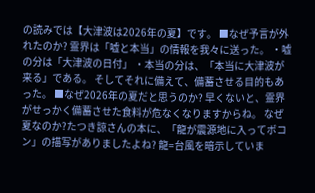の読みでは【大津波は2026年の夏】です。 ■なぜ予言が外れたのか? 霊界は「嘘と本当」の情報を我々に送った。 ・嘘の分は「大津波の日付」 ・本当の分は、「本当に大津波が来る」である。 そしてそれに備えて、備蓄させる目的もあった。 ■なぜ2026年の夏だと思うのか? 早くないと、霊界がせっかく備蓄させた食料が危なくなりますからね。 なぜ夏なのか?たつき諒さんの本に、「龍が震源地に入ってボコン」の描写がありましたよね? 龍=台風を暗示していま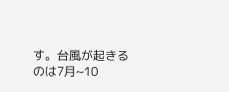す。台風が起きるのは7月~10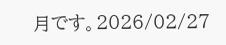月です。2026/02/27